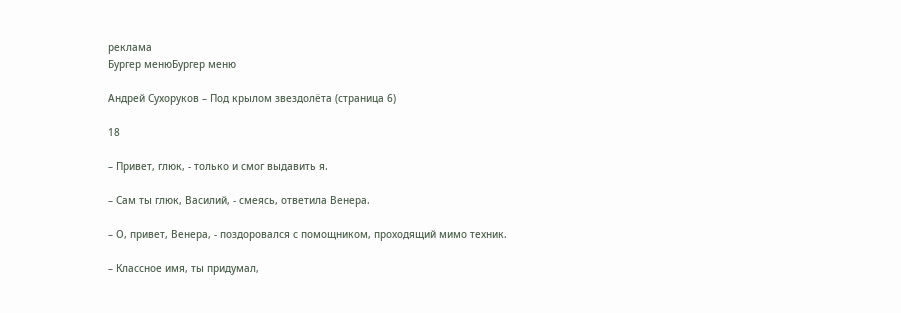реклама
Бургер менюБургер меню

Андрей Сухоруков – Под крылом звездолёта (страница 6)

18

– Привет, глюк, - только и смог выдавить я.

– Сам ты глюк, Василий, - смеясь, ответила Венера.

– О, привет, Венера, - поздоровался с помощником, проходящий мимо техник.

– Классное имя, ты придумал,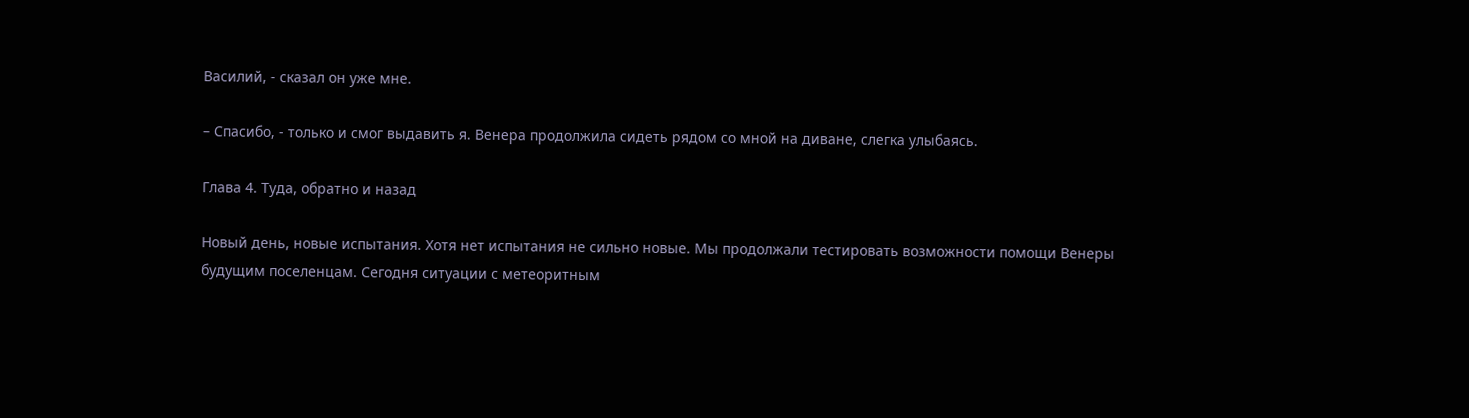Василий, - сказал он уже мне.

– Спасибо, - только и смог выдавить я. Венера продолжила сидеть рядом со мной на диване, слегка улыбаясь.

Глава 4. Туда, обратно и назад

Новый день, новые испытания. Хотя нет испытания не сильно новые. Мы продолжали тестировать возможности помощи Венеры будущим поселенцам. Сегодня ситуации с метеоритным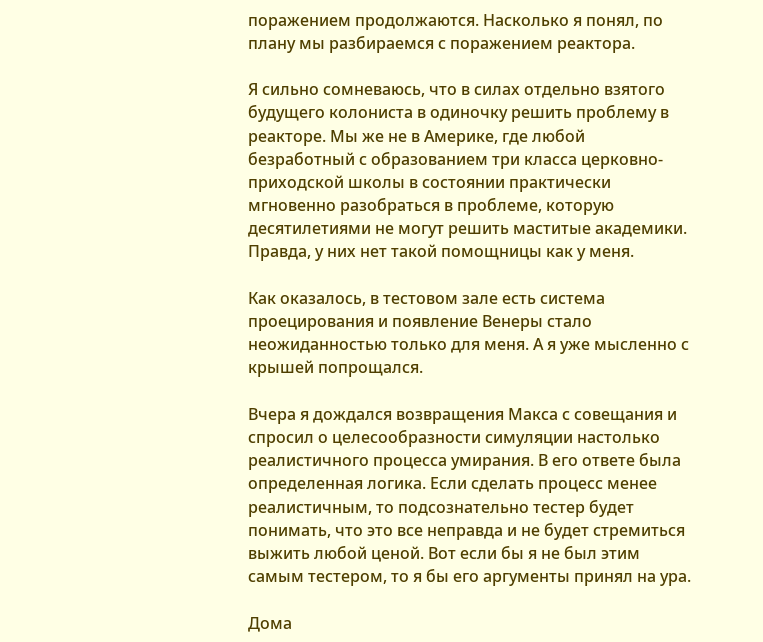поражением продолжаются. Насколько я понял, по плану мы разбираемся с поражением реактора.

Я сильно сомневаюсь, что в силах отдельно взятого будущего колониста в одиночку решить проблему в реакторе. Мы же не в Америке, где любой безработный с образованием три класса церковно-приходской школы в состоянии практически мгновенно разобраться в проблеме, которую десятилетиями не могут решить маститые академики. Правда, у них нет такой помощницы как у меня.

Как оказалось, в тестовом зале есть система проецирования и появление Венеры стало неожиданностью только для меня. А я уже мысленно с крышей попрощался.

Вчера я дождался возвращения Макса с совещания и спросил о целесообразности симуляции настолько реалистичного процесса умирания. В его ответе была определенная логика. Если сделать процесс менее реалистичным, то подсознательно тестер будет понимать, что это все неправда и не будет стремиться выжить любой ценой. Вот если бы я не был этим самым тестером, то я бы его аргументы принял на ура.

Дома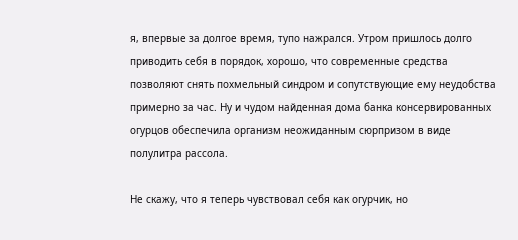я, впервые за долгое время, тупо нажрался. Утром пришлось долго приводить себя в порядок, хорошо, что современные средства позволяют снять похмельный синдром и сопутствующие ему неудобства примерно за час. Ну и чудом найденная дома банка консервированных огурцов обеспечила организм неожиданным сюрпризом в виде полулитра рассола.

Не скажу, что я теперь чувствовал себя как огурчик, но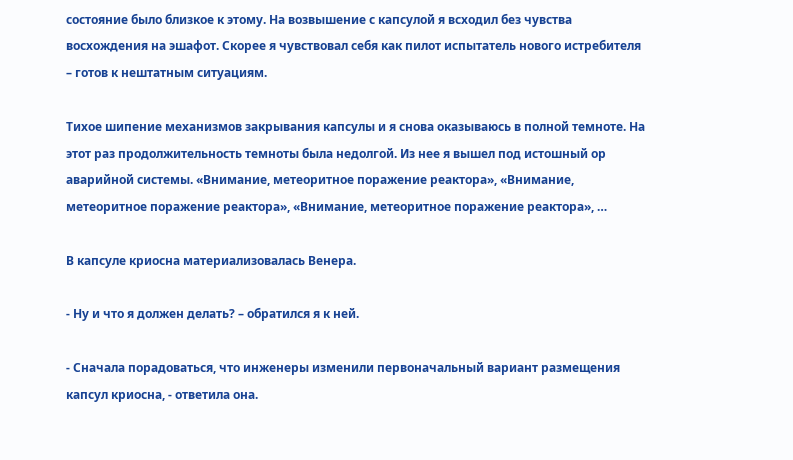состояние было близкое к этому. На возвышение с капсулой я всходил без чувства восхождения на эшафот. Скорее я чувствовал себя как пилот испытатель нового истребителя – готов к нештатным ситуациям.

Тихое шипение механизмов закрывания капсулы и я снова оказываюсь в полной темноте. На этот раз продолжительность темноты была недолгой. Из нее я вышел под истошный ор аварийной системы. «Внимание, метеоритное поражение реактора», «Внимание, метеоритное поражение реактора», «Внимание, метеоритное поражение реактора», …

В капсуле криосна материализовалась Венера.

- Ну и что я должен делать? – обратился я к ней.

- Сначала порадоваться, что инженеры изменили первоначальный вариант размещения капсул криосна, - ответила она.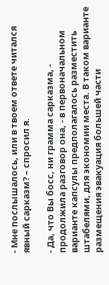- Мне послышалось, или в твоем ответе читался явный сарказм? – спросил я.

- Да, что Вы босс, ни грамма сарказма, - продолжила разговор она, - в первоначальном варианте капсулы предполагалось разместить штабелями, для экономии места. В таком варианте размещения эвакуация большей части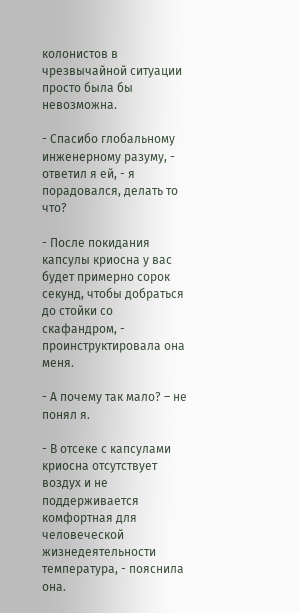колонистов в чрезвычайной ситуации просто была бы невозможна.

- Спасибо глобальному инженерному разуму, - ответил я ей, - я порадовался, делать то что?

- После покидания капсулы криосна у вас будет примерно сорок секунд, чтобы добраться до стойки со скафандром, - проинструктировала она меня.

- А почему так мало? – не понял я.

- В отсеке с капсулами криосна отсутствует воздух и не поддерживается комфортная для человеческой жизнедеятельности температура, - пояснила она.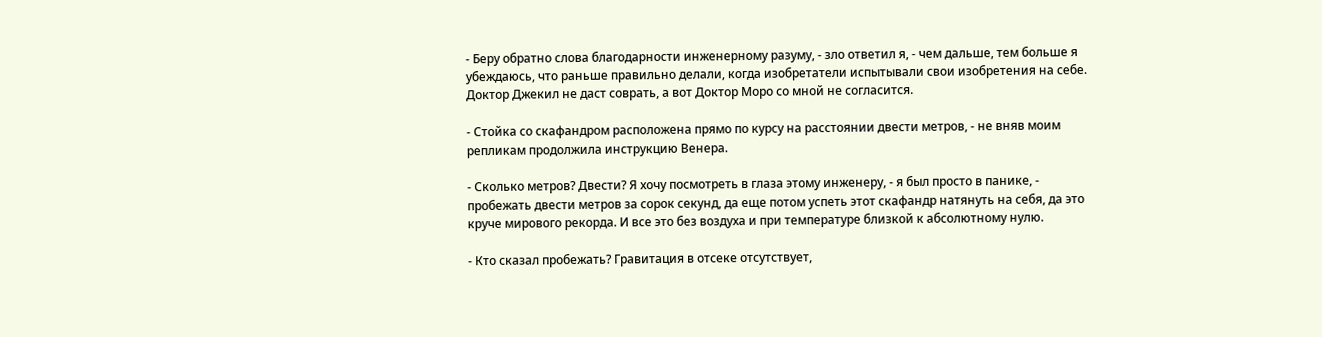- Беру обратно слова благодарности инженерному разуму, - зло ответил я, - чем дальше, тем больше я убеждаюсь, что раньше правильно делали, когда изобретатели испытывали свои изобретения на себе. Доктор Джекил не даст соврать, а вот Доктор Моро со мной не согласится.

- Стойка со скафандром расположена прямо по курсу на расстоянии двести метров, - не вняв моим репликам продолжила инструкцию Венера.

- Сколько метров? Двести? Я хочу посмотреть в глаза этому инженеру, - я был просто в панике, - пробежать двести метров за сорок секунд, да еще потом успеть этот скафандр натянуть на себя, да это круче мирового рекорда. И все это без воздуха и при температуре близкой к абсолютному нулю.

- Кто сказал пробежать? Гравитация в отсеке отсутствует,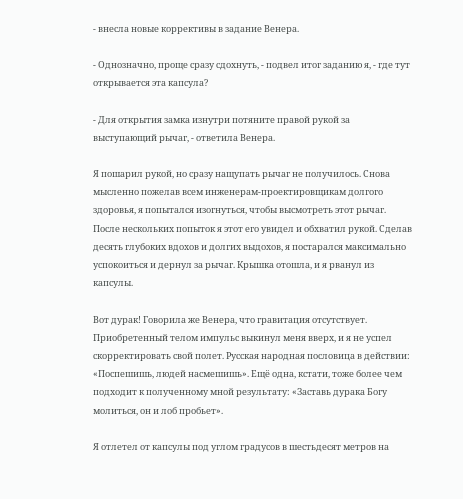- внесла новые коррективы в задание Венера.

- Однозначно, проще сразу сдохнуть, - подвел итог заданию я, - где тут открывается эта капсула?

- Для открытия замка изнутри потяните правой рукой за выступающий рычаг, - ответила Венера.

Я пошарил рукой, но сразу нащупать рычаг не получилось. Снова мысленно пожелав всем инженерам-проектировщикам долгого здоровья, я попытался изогнуться, чтобы высмотреть этот рычаг. После нескольких попыток я этот его увидел и обхватил рукой. Сделав десять глубоких вдохов и долгих выдохов, я постарался максимально успокоиться и дернул за рычаг. Крышка отошла, и я рванул из капсулы.

Вот дурак! Говорила же Венера, что гравитация отсутствует. Приобретенный телом импульс выкинул меня вверх, и я не успел скорректировать свой полет. Русская народная пословица в действии: «Поспешишь, людей насмешишь». Ещё одна, кстати, тоже более чем подходит к полученному мной результату: «Заставь дурака Богу молиться, он и лоб пробьет».

Я отлетел от капсулы под углом градусов в шестьдесят метров на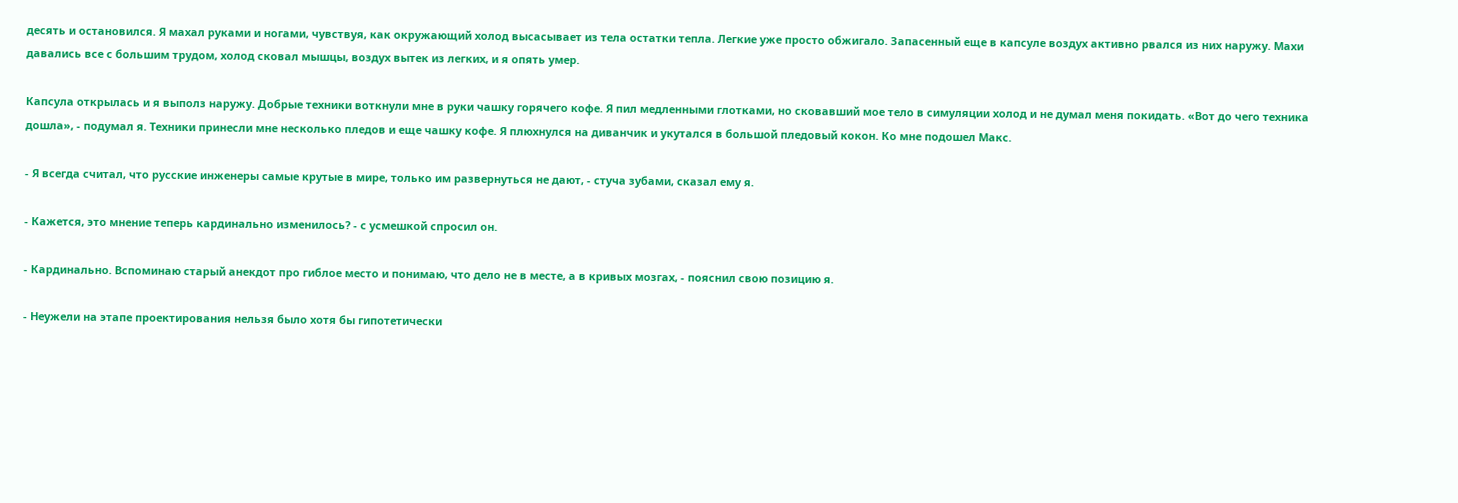десять и остановился. Я махал руками и ногами, чувствуя, как окружающий холод высасывает из тела остатки тепла. Легкие уже просто обжигало. Запасенный еще в капсуле воздух активно рвался из них наружу. Махи давались все с большим трудом, холод сковал мышцы, воздух вытек из легких, и я опять умер.

Капсула открылась и я выполз наружу. Добрые техники воткнули мне в руки чашку горячего кофе. Я пил медленными глотками, но сковавший мое тело в симуляции холод и не думал меня покидать. «Вот до чего техника дошла», - подумал я. Техники принесли мне несколько пледов и еще чашку кофе. Я плюхнулся на диванчик и укутался в большой пледовый кокон. Ко мне подошел Макс.

- Я всегда считал, что русские инженеры самые крутые в мире, только им развернуться не дают, - стуча зубами, сказал ему я.

- Кажется, это мнение теперь кардинально изменилось? - с усмешкой спросил он.

- Кардинально. Вспоминаю старый анекдот про гиблое место и понимаю, что дело не в месте, а в кривых мозгах, - пояснил свою позицию я.

- Неужели на этапе проектирования нельзя было хотя бы гипотетически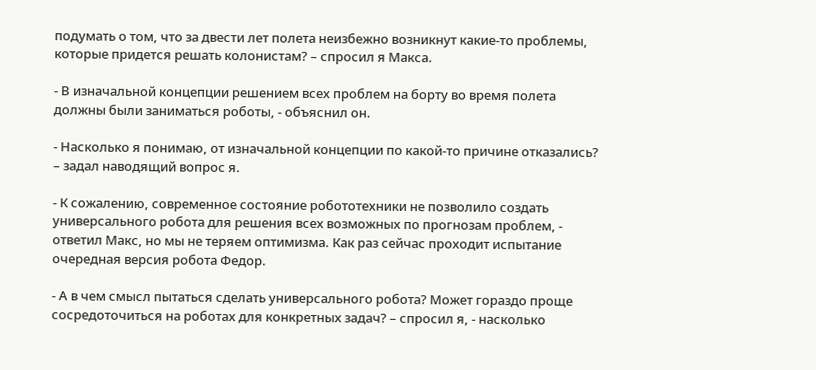подумать о том, что за двести лет полета неизбежно возникнут какие-то проблемы, которые придется решать колонистам? – спросил я Макса.

- В изначальной концепции решением всех проблем на борту во время полета должны были заниматься роботы, - объяснил он.

- Насколько я понимаю, от изначальной концепции по какой-то причине отказались? – задал наводящий вопрос я.

- К сожалению, современное состояние робототехники не позволило создать универсального робота для решения всех возможных по прогнозам проблем, - ответил Макс, но мы не теряем оптимизма. Как раз сейчас проходит испытание очередная версия робота Федор.

- А в чем смысл пытаться сделать универсального робота? Может гораздо проще сосредоточиться на роботах для конкретных задач? – спросил я, - насколько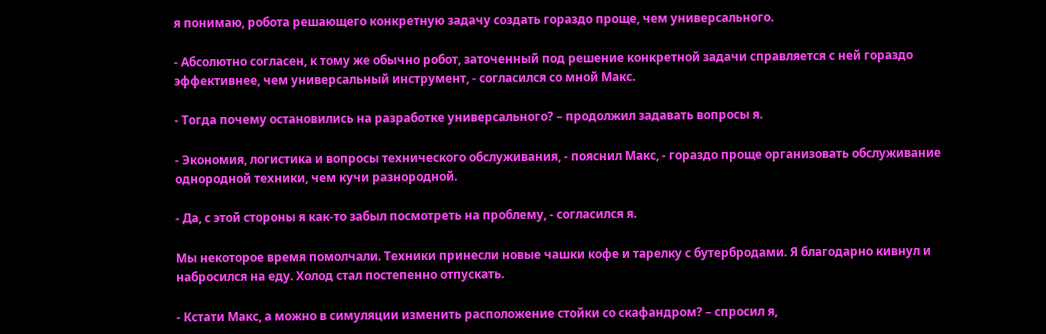я понимаю, робота решающего конкретную задачу создать гораздо проще, чем универсального.

- Абсолютно согласен, к тому же обычно робот, заточенный под решение конкретной задачи справляется с ней гораздо эффективнее, чем универсальный инструмент, - согласился со мной Макс.

- Тогда почему остановились на разработке универсального? – продолжил задавать вопросы я.

- Экономия, логистика и вопросы технического обслуживания, - пояснил Макс, - гораздо проще организовать обслуживание однородной техники, чем кучи разнородной.

- Да, с этой стороны я как-то забыл посмотреть на проблему, - согласился я.

Мы некоторое время помолчали. Техники принесли новые чашки кофе и тарелку с бутербродами. Я благодарно кивнул и набросился на еду. Холод стал постепенно отпускать.

- Кстати Макс, а можно в симуляции изменить расположение стойки со скафандром? – спросил я,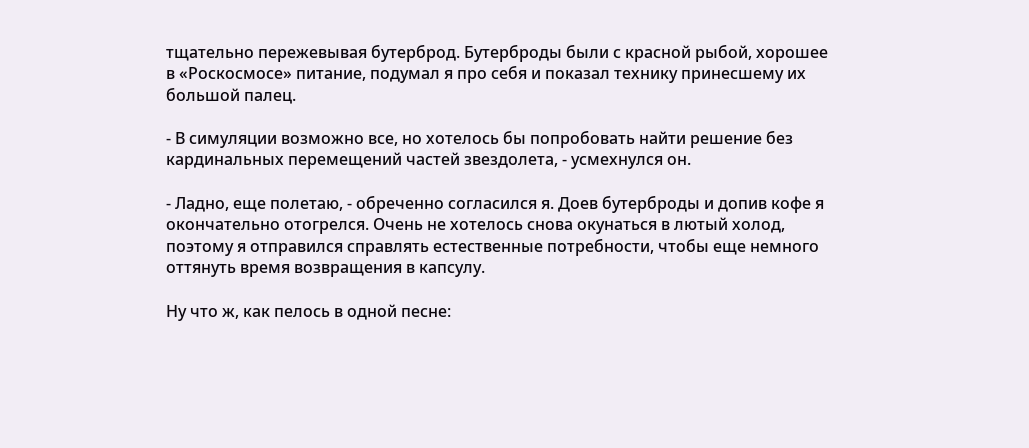тщательно пережевывая бутерброд. Бутерброды были с красной рыбой, хорошее в «Роскосмосе» питание, подумал я про себя и показал технику принесшему их большой палец.

- В симуляции возможно все, но хотелось бы попробовать найти решение без кардинальных перемещений частей звездолета, - усмехнулся он.

- Ладно, еще полетаю, - обреченно согласился я. Доев бутерброды и допив кофе я окончательно отогрелся. Очень не хотелось снова окунаться в лютый холод, поэтому я отправился справлять естественные потребности, чтобы еще немного оттянуть время возвращения в капсулу.

Ну что ж, как пелось в одной песне: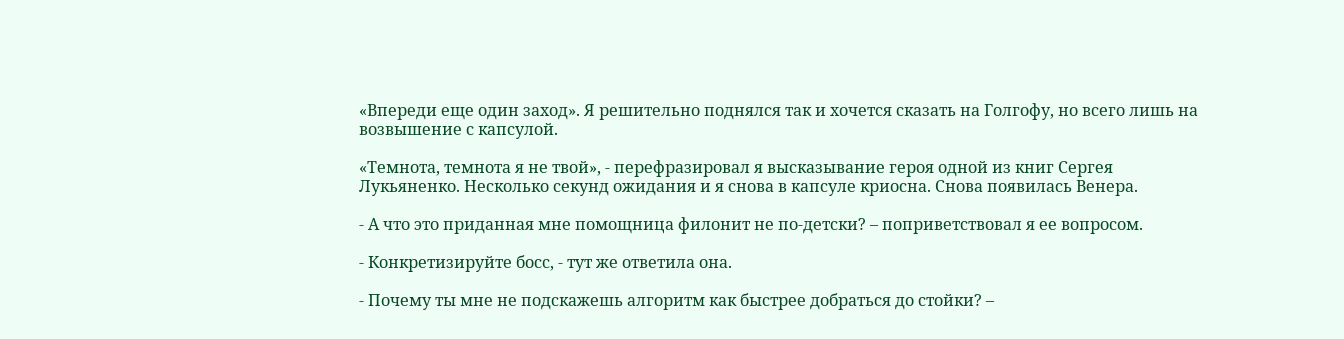«Впереди еще один заход». Я решительно поднялся так и хочется сказать на Голгофу, но всего лишь на возвышение с капсулой.

«Темнота, темнота я не твой», - перефразировал я высказывание героя одной из книг Сергея Лукьяненко. Несколько секунд ожидания и я снова в капсуле криосна. Снова появилась Венера.

- А что это приданная мне помощница филонит не по-детски? – поприветствовал я ее вопросом.

- Конкретизируйте босс, - тут же ответила она.

- Почему ты мне не подскажешь алгоритм как быстрее добраться до стойки? –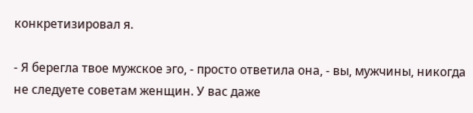конкретизировал я.

- Я берегла твое мужское эго, - просто ответила она, - вы, мужчины, никогда не следуете советам женщин. У вас даже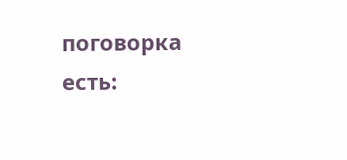поговорка есть: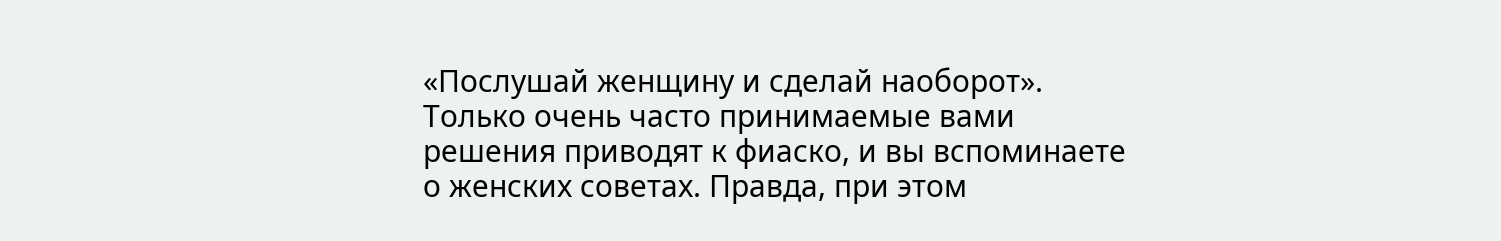«Послушай женщину и сделай наоборот». Только очень часто принимаемые вами решения приводят к фиаско, и вы вспоминаете о женских советах. Правда, при этом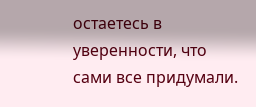остаетесь в уверенности, что сами все придумали.